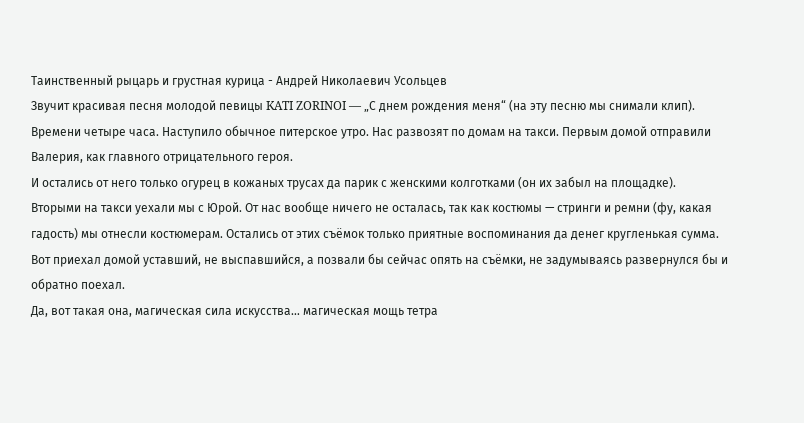Таинственный рыцарь и грустная курица - Андрей Николаевич Усольцев
Звучит красивая песня молодой певицы KATI ZORINOI — „С днем рождения меня“ (на эту песню мы снимали клип). Времени четыре часа. Наступило обычное питерское утро. Нас развозят по домам на такси. Первым домой отправили Валерия, как главного отрицательного героя.
И остались от него только огурец в кожаных трусах да парик с женскими колготками (он их забыл на площадке).
Вторыми на такси уехали мы с Юрой. От нас вообще ничего не осталась, так как костюмы — стринги и ремни (фу, какая гадость) мы отнесли костюмерам. Остались от этих съёмок только приятные воспоминания да денег кругленькая сумма.
Вот приехал домой уставший, не выспавшийся, а позвали бы сейчас опять на съёмки, не задумываясь развернулся бы и обратно поехал.
Да, вот такая она, магическая сила искусства… магическая мощь тетра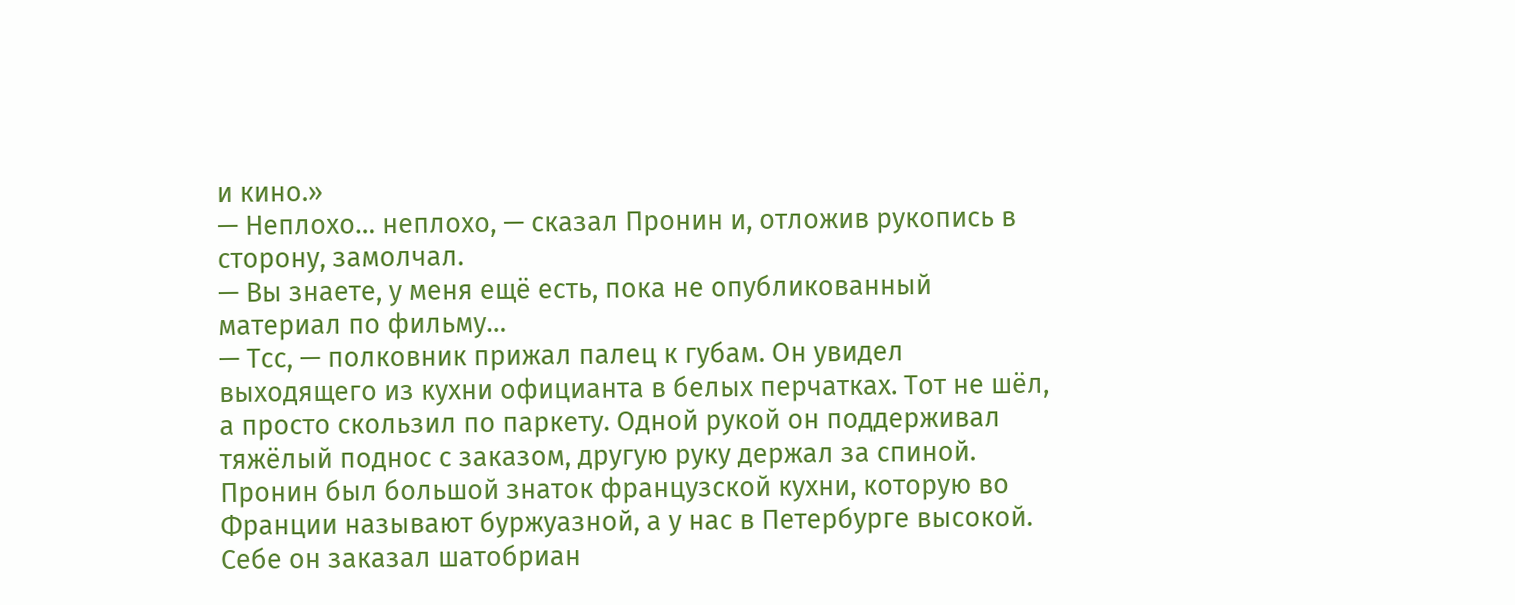и кино.»
— Неплохо… неплохо, — сказал Пронин и, отложив рукопись в сторону, замолчал.
— Вы знаете, у меня ещё есть, пока не опубликованный материал по фильму…
— Тсс, — полковник прижал палец к губам. Он увидел выходящего из кухни официанта в белых перчатках. Тот не шёл, а просто скользил по паркету. Одной рукой он поддерживал тяжёлый поднос с заказом, другую руку держал за спиной.
Пронин был большой знаток французской кухни, которую во Франции называют буржуазной, а у нас в Петербурге высокой. Себе он заказал шатобриан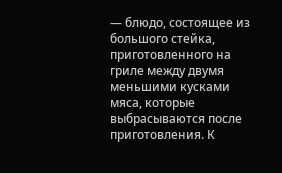— блюдо, состоящее из большого стейка, приготовленного на гриле между двумя меньшими кусками мяса, которые выбрасываются после приготовления. К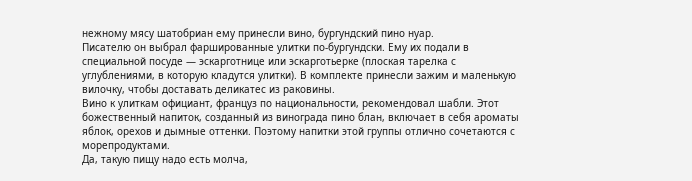нежному мясу шатобриан ему принесли вино, бургундский пино нуар.
Писателю он выбрал фаршированные улитки по-бургундски. Ему их подали в специальной посуде — эскарготнице или эскарготьерке (плоская тарелка с углублениями, в которую кладутся улитки). В комплекте принесли зажим и маленькую вилочку, чтобы доставать деликатес из раковины.
Вино к улиткам официант, француз по национальности, рекомендовал шабли. Этот божественный напиток, созданный из винограда пино блан, включает в себя ароматы яблок, орехов и дымные оттенки. Поэтому напитки этой группы отлично сочетаются с морепродуктами.
Да, такую пищу надо есть молча,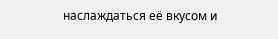наслаждаться её вкусом и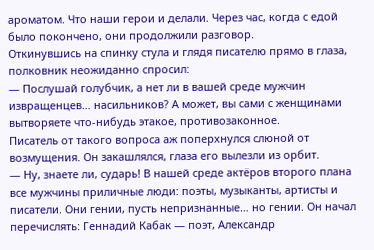ароматом. Что наши герои и делали. Через час, когда с едой было покончено, они продолжили разговор.
Откинувшись на спинку стула и глядя писателю прямо в глаза, полковник неожиданно спросил:
— Послушай голубчик, а нет ли в вашей среде мужчин извращенцев… насильников? А может, вы сами с женщинами вытворяете что-нибудь этакое, противозаконное.
Писатель от такого вопроса аж поперхнулся слюной от возмущения. Он закашлялся, глаза его вылезли из орбит.
— Ну, знаете ли, сударь! В нашей среде актёров второго плана все мужчины приличные люди: поэты, музыканты, артисты и писатели. Они гении, пусть непризнанные… но гении. Он начал перечислять: Геннадий Кабак — поэт, Александр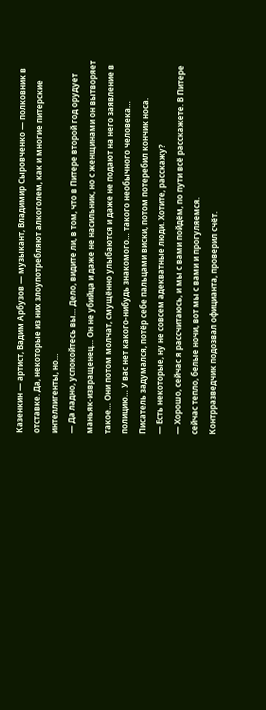Казенкин — артист, Вадим Арбузов — музыкант, Владимир Сыровченко — полковник в отставке. Да, некоторые из них злоупотребляют алкоголем, как и многие питерские интеллигенты, но…
— Да ладно, успокойтесь вы… Дело, видите ли, в том, что в Питере второй год орудует маньяк-извращенец… Он не убийца и даже не насильник, но с женщинами он вытворяет такое… Они потом молчат, смущённо улыбаются и даже не подают на него заявление в полицию… У вас нет какого-нибудь знакомого… такого необычного человека…
Писатель задумался, потёр себе пальцами виски, потом потеребил кончик носа.
— Есть некоторые, ну не совсем адекватные люди. Хотите, расскажу?
— Хорошо, сейчас я рассчитаюсь, и мы с вами пойдём, по пути всё расскажете. В Питере сейчас тепло, белые ночи, вот мы с вами и прогуляемся.
Контрразведчик подозвал официанта, проверил счёт.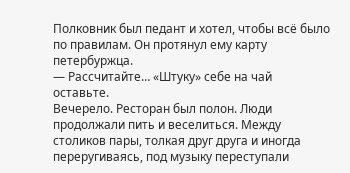Полковник был педант и хотел, чтобы всё было по правилам. Он протянул ему карту петербуржца.
— Рассчитайте… «Штуку» себе на чай оставьте.
Вечерело. Ресторан был полон. Люди продолжали пить и веселиться. Между столиков пары, толкая друг друга и иногда переругиваясь, под музыку переступали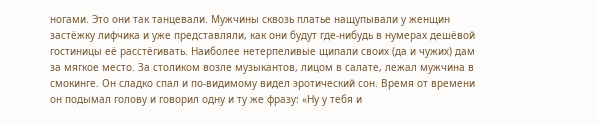ногами. Это они так танцевали. Мужчины сквозь платье нащупывали у женщин застёжку лифчика и уже представляли, как они будут где-нибудь в нумерах дешёвой гостиницы её расстёгивать. Наиболее нетерпеливые щипали своих (да и чужих) дам за мягкое место. За столиком возле музыкантов, лицом в салате, лежал мужчина в смокинге. Он сладко спал и по-видимому видел эротический сон. Время от времени он подымал голову и говорил одну и ту же фразу: «Ну у тебя и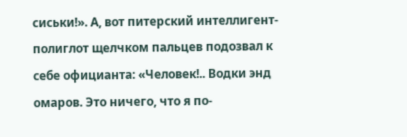сиськи!». А, вот питерский интеллигент-полиглот щелчком пальцев подозвал к себе официанта: «Человек!.. Водки энд омаров. Это ничего, что я по-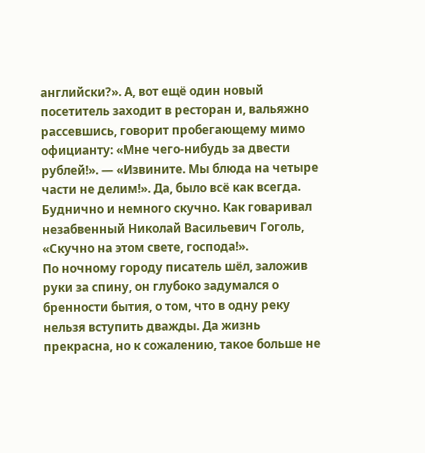английски?». А, вот ещё один новый посетитель заходит в ресторан и, вальяжно рассевшись, говорит пробегающему мимо официанту: «Мне чего-нибудь за двести рублей!». — «Извините. Мы блюда на четыре части не делим!». Да, было всё как всегда. Буднично и немного скучно. Как говаривал незабвенный Николай Васильевич Гоголь, «Скучно на этом свете, господа!».
По ночному городу писатель шёл, заложив руки за спину, он глубоко задумался о бренности бытия, о том, что в одну реку нельзя вступить дважды. Да жизнь прекрасна, но к сожалению, такое больше не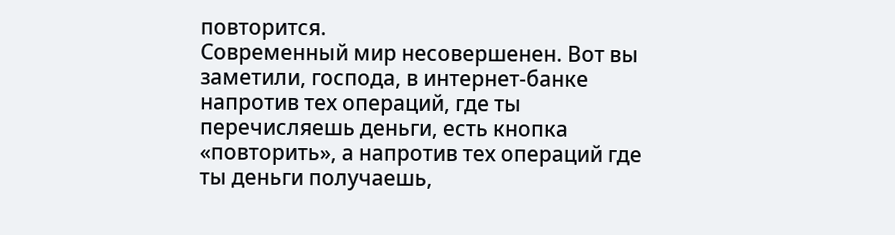повторится.
Современный мир несовершенен. Вот вы заметили, господа, в интернет-банке напротив тех операций, где ты перечисляешь деньги, есть кнопка «повторить», а напротив тех операций где ты деньги получаешь,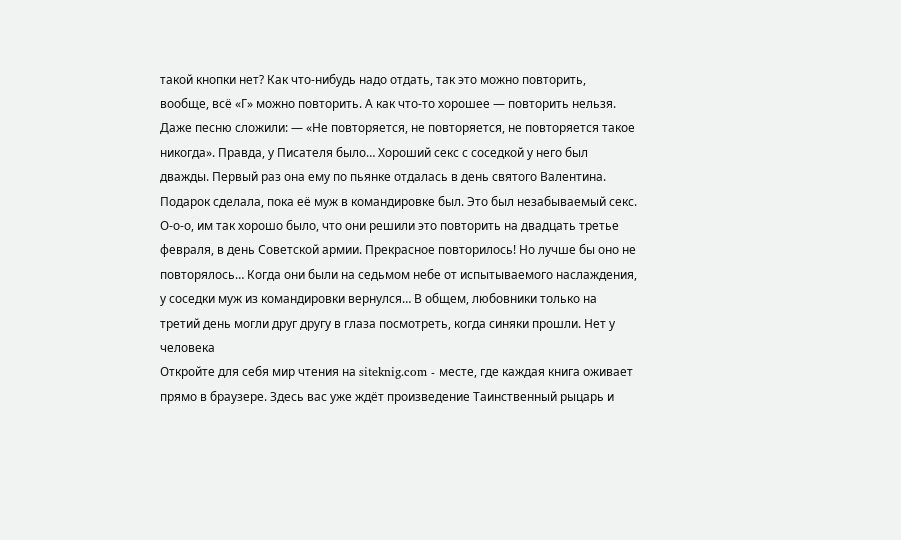такой кнопки нет? Как что-нибудь надо отдать, так это можно повторить, вообще, всё «Г» можно повторить. А как что-то хорошее — повторить нельзя. Даже песню сложили: — «Не повторяется, не повторяется, не повторяется такое никогда». Правда, у Писателя было… Хороший секс с соседкой у него был дважды. Первый раз она ему по пьянке отдалась в день святого Валентина. Подарок сделала, пока её муж в командировке был. Это был незабываемый секс. О-о-о, им так хорошо было, что они решили это повторить на двадцать третье февраля, в день Советской армии. Прекрасное повторилось! Но лучше бы оно не повторялось… Когда они были на седьмом небе от испытываемого наслаждения, у соседки муж из командировки вернулся… В общем, любовники только на третий день могли друг другу в глаза посмотреть, когда синяки прошли. Нет у человека
Откройте для себя мир чтения на siteknig.com - месте, где каждая книга оживает прямо в браузере. Здесь вас уже ждёт произведение Таинственный рыцарь и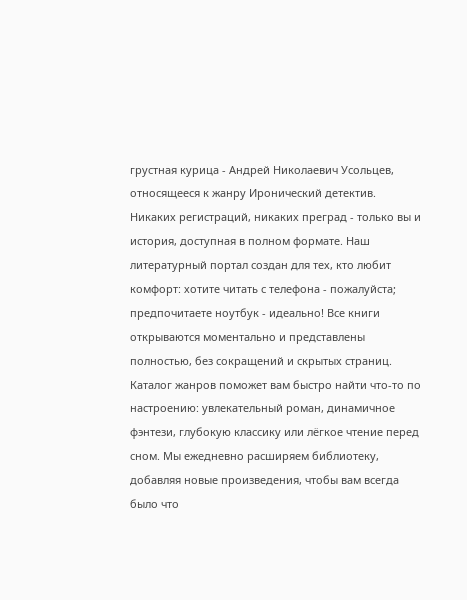грустная курица - Андрей Николаевич Усольцев, относящееся к жанру Иронический детектив. Никаких регистраций, никаких преград - только вы и история, доступная в полном формате. Наш литературный портал создан для тех, кто любит комфорт: хотите читать с телефона - пожалуйста; предпочитаете ноутбук - идеально! Все книги открываются моментально и представлены полностью, без сокращений и скрытых страниц. Каталог жанров поможет вам быстро найти что-то по настроению: увлекательный роман, динамичное фэнтези, глубокую классику или лёгкое чтение перед сном. Мы ежедневно расширяем библиотеку, добавляя новые произведения, чтобы вам всегда было что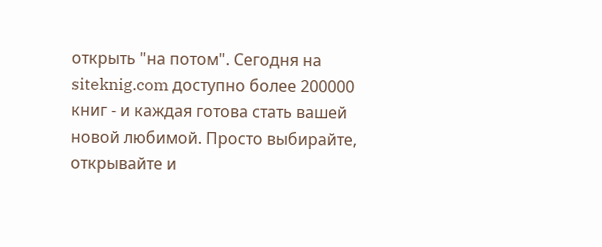открыть "на потом". Сегодня на siteknig.com доступно более 200000 книг - и каждая готова стать вашей новой любимой. Просто выбирайте, открывайте и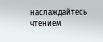наслаждайтесь чтением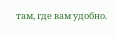там, где вам удобно.